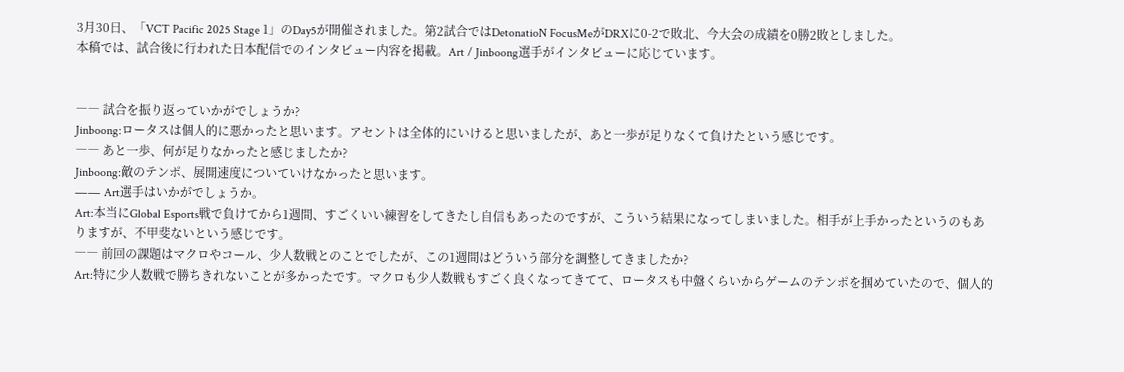3月30日、「VCT Pacific 2025 Stage 1」のDay5が開催されました。第2試合ではDetonatioN FocusMeがDRXに0-2で敗北、今大会の成績を0勝2敗としました。
本稿では、試合後に行われた日本配信でのインタビュー内容を掲載。Art / Jinboong選手がインタビューに応じています。


―― 試合を振り返っていかがでしょうか?
Jinboong:ロータスは個人的に悪かったと思います。アセントは全体的にいけると思いましたが、あと一歩が足りなくて負けたという感じです。
―― あと一歩、何が足りなかったと感じましたか?
Jinboong:敵のテンポ、展開速度についていけなかったと思います。
―― Art選手はいかがでしょうか。
Art:本当にGlobal Esports戦で負けてから1週間、すごくいい練習をしてきたし自信もあったのですが、こういう結果になってしまいました。相手が上手かったというのもありますが、不甲斐ないという感じです。
―― 前回の課題はマクロやコール、少人数戦とのことでしたが、この1週間はどういう部分を調整してきましたか?
Art:特に少人数戦で勝ちきれないことが多かったです。マクロも少人数戦もすごく良くなってきてて、ロータスも中盤くらいからゲームのテンポを掴めていたので、個人的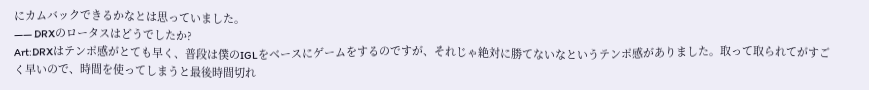にカムバックできるかなとは思っていました。
―― DRXのロータスはどうでしたか?
Art:DRXはテンポ感がとても早く、普段は僕のIGLをベースにゲームをするのですが、それじゃ絶対に勝てないなというテンポ感がありました。取って取られてがすごく早いので、時間を使ってしまうと最後時間切れ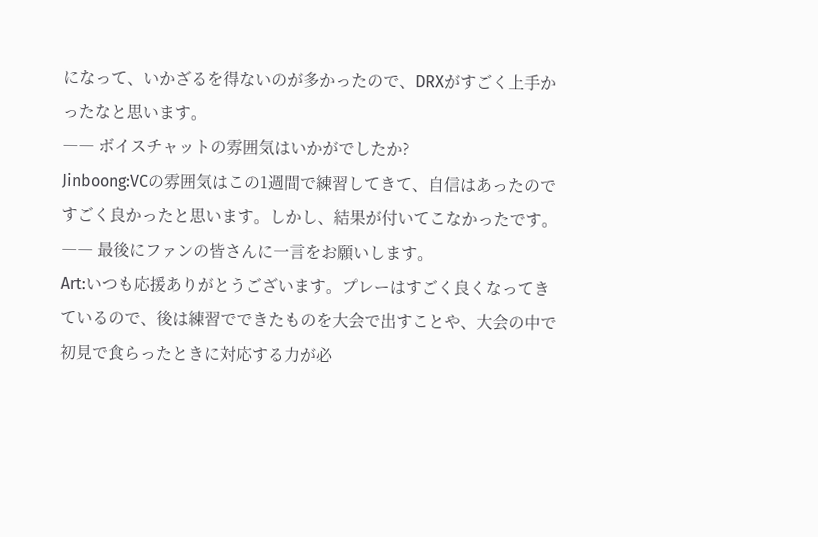になって、いかざるを得ないのが多かったので、DRXがすごく上手かったなと思います。
―― ボイスチャットの雰囲気はいかがでしたか?
Jinboong:VCの雰囲気はこの1週間で練習してきて、自信はあったのですごく良かったと思います。しかし、結果が付いてこなかったです。
―― 最後にファンの皆さんに一言をお願いします。
Art:いつも応援ありがとうございます。プレーはすごく良くなってきているので、後は練習でできたものを大会で出すことや、大会の中で初見で食らったときに対応する力が必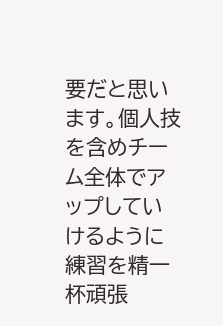要だと思います。個人技を含めチーム全体でアップしていけるように練習を精一杯頑張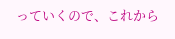っていくので、これから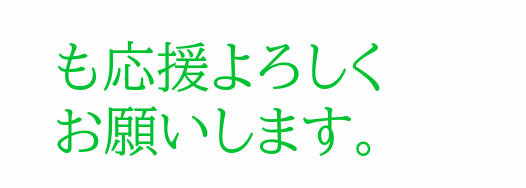も応援よろしくお願いします。